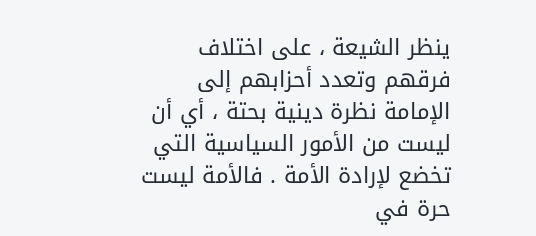ينظر الشيعة ، على اختلاف فرقهم وتعدد أحزابهم إلى الإمامة نظرة دينية بحتة ، أي أن ليست من الأمور السياسية التي تخضع لإرادة الأمة . فالأمة ليست حرة في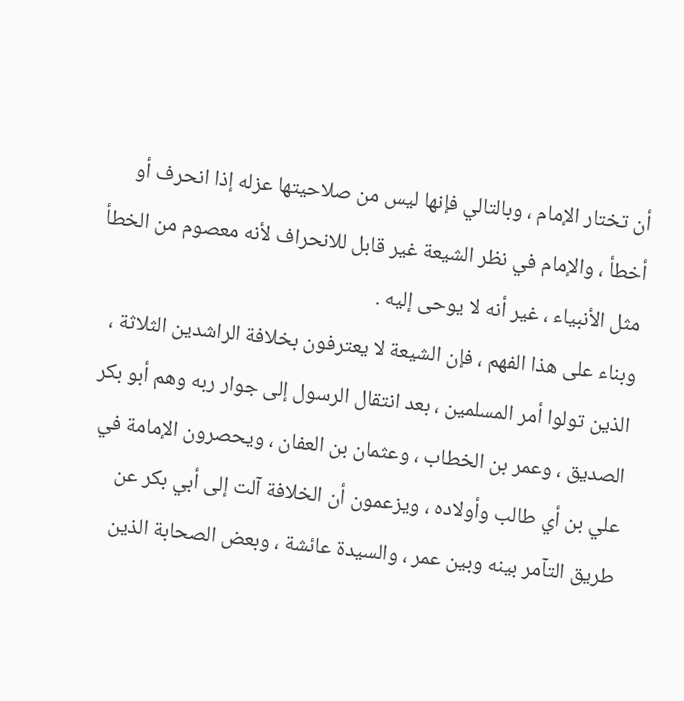أن تختار الإمام ، وبالتالي فإنها ليس من صلاحيتها عزله إذا انحرف أو أخطأ ، والإمام في نظر الشيعة غير قابل للانحراف لأنه معصوم من الخطأ مثل الأنبياء ، غير أنه لا يوحى إليه .
وبناء على هذا الفهم ، فإن الشيعة لا يعترفون بخلافة الراشدين الثلاثة ، الذين تولوا أمر المسلمين ، بعد انتقال الرسول إلى جوار ربه وهم أبو بكر الصديق ، وعمر بن الخطاب ، وعثمان بن العفان ، ويحصرون الإمامة في علي بن أي طالب وأولاده ، ويزعمون أن الخلافة آلت إلى أبي بكر عن طريق التآمر بينه وبين عمر ، والسيدة عائشة ، وبعض الصحابة الذين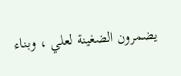يضمرون الضغينة لعلي ، وبناء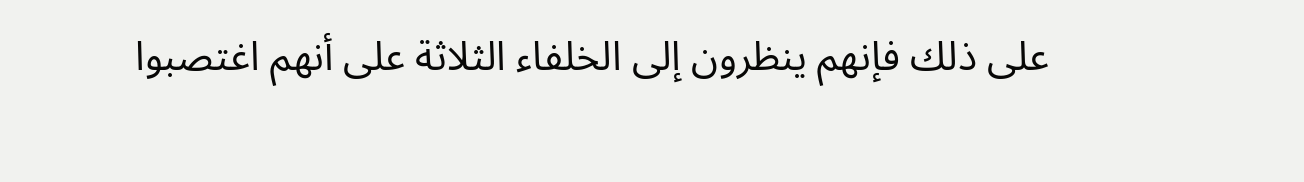على ذلك فإنهم ينظرون إلى الخلفاء الثلاثة على أنهم اغتصبوا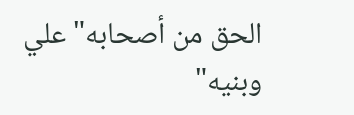الحق من أصحابه"علي وبنيه"